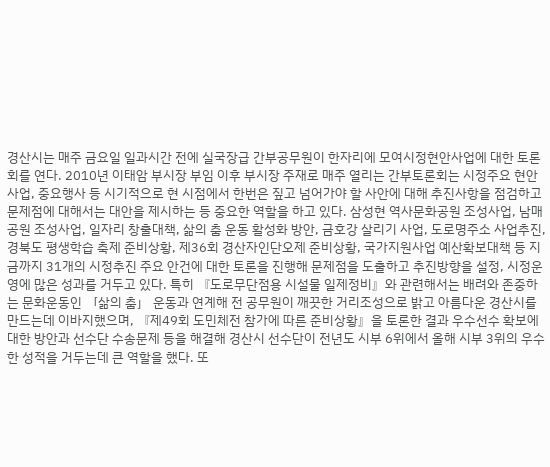경산시는 매주 금요일 일과시간 전에 실국장급 간부공무원이 한자리에 모여시정현안사업에 대한 토론회를 연다. 2010년 이태암 부시장 부임 이후 부시장 주재로 매주 열리는 간부토론회는 시정주요 현안사업, 중요행사 등 시기적으로 현 시점에서 한번은 짚고 넘어가야 할 사안에 대해 추진사항을 점검하고 문제점에 대해서는 대안을 제시하는 등 중요한 역할을 하고 있다. 삼성현 역사문화공원 조성사업, 남매공원 조성사업, 일자리 창출대책, 삶의 춤 운동 활성화 방안, 금호강 살리기 사업, 도로명주소 사업추진, 경북도 평생학습 축제 준비상황, 제36회 경산자인단오제 준비상황, 국가지원사업 예산확보대책 등 지금까지 31개의 시정추진 주요 안건에 대한 토론을 진행해 문제점을 도출하고 추진방향을 설정, 시정운영에 많은 성과를 거두고 있다. 특히 『도로무단점용 시설물 일제정비』와 관련해서는 배려와 존중하는 문화운동인 「삶의 춤」 운동과 연계해 전 공무원이 깨끗한 거리조성으로 밝고 아름다운 경산시를 만드는데 이바지했으며, 『제49회 도민체전 참가에 따른 준비상황』을 토론한 결과 우수선수 확보에 대한 방안과 선수단 수송문제 등을 해결해 경산시 선수단이 전년도 시부 6위에서 올해 시부 3위의 우수한 성적을 거두는데 큰 역할을 했다. 또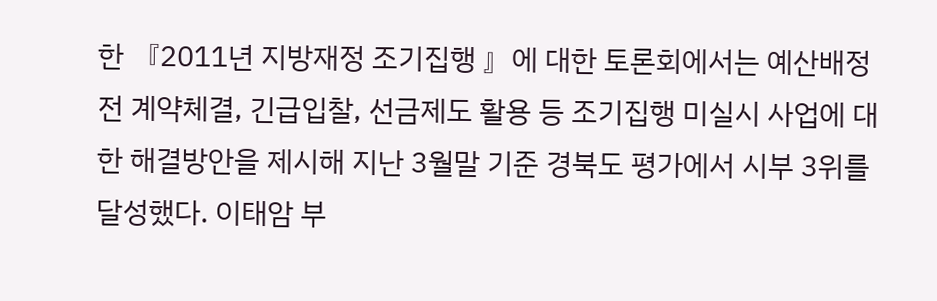한 『2011년 지방재정 조기집행 』에 대한 토론회에서는 예산배정 전 계약체결, 긴급입찰, 선금제도 활용 등 조기집행 미실시 사업에 대한 해결방안을 제시해 지난 3월말 기준 경북도 평가에서 시부 3위를 달성했다. 이태암 부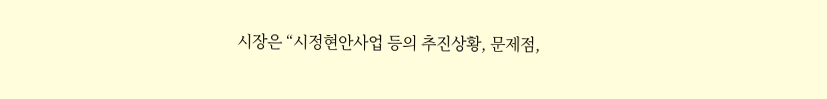시장은 “시정현안사업 등의 추진상황, 문제점,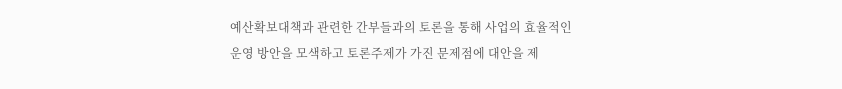예산확보대책과 관련한 간부들과의 토론을 통해 사업의 효율적인 운영 방안을 모색하고 토론주제가 가진 문제점에 대안을 제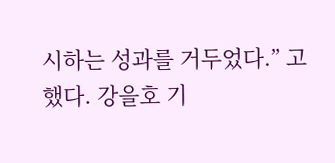시하는 성과를 거두었다.” 고 했다. 강을호 기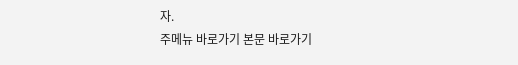자.
주메뉴 바로가기 본문 바로가기